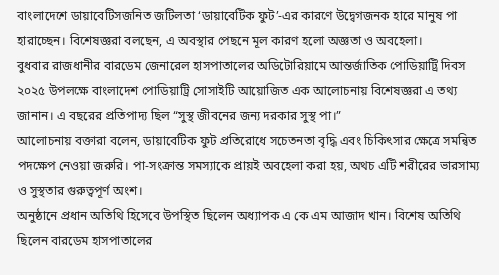বাংলাদেশে ডায়াবেটিসজনিত জটিলতা ‘ডায়াবেটিক ফুট’-এর কারণে উদ্বেগজনক হারে মানুষ পা হারাচ্ছেন। বিশেষজ্ঞরা বলছেন, এ অবস্থার পেছনে মূল কারণ হলো অজ্ঞতা ও অবহেলা।
বুধবার রাজধানীর বারডেম জেনারেল হাসপাতালের অডিটোরিয়ামে আন্তর্জাতিক পোডিয়াট্রি দিবস ২০২৫ উপলক্ষে বাংলাদেশ পোডিয়াট্রি সোসাইটি আয়োজিত এক আলোচনায় বিশেষজ্ঞরা এ তথ্য জানান। এ বছরের প্রতিপাদ্য ছিল “সুস্থ জীবনের জন্য দরকার সুস্থ পা।”
আলোচনায় বক্তারা বলেন, ডায়াবেটিক ফুট প্রতিরোধে সচেতনতা বৃদ্ধি এবং চিকিৎসার ক্ষেত্রে সমন্বিত পদক্ষেপ নেওয়া জরুরি। পা-সংক্রান্ত সমস্যাকে প্রায়ই অবহেলা করা হয়, অথচ এটি শরীরের ভারসাম্য ও সুস্থতার গুরুত্বপূর্ণ অংশ।
অনুষ্ঠানে প্রধান অতিথি হিসেবে উপস্থিত ছিলেন অধ্যাপক এ কে এম আজাদ খান। বিশেষ অতিথি ছিলেন বারডেম হাসপাতালের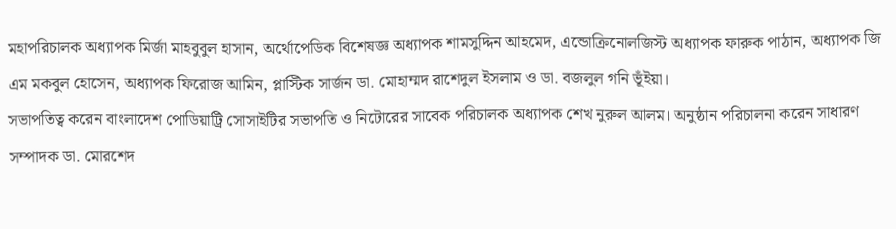মহাপরিচালক অধ্যাপক মির্জা মাহবুবুল হাসান, অর্থোপেডিক বিশেষজ্ঞ অধ্যাপক শামসুদ্দিন আহমেদ, এন্ডোক্রিনোলজিস্ট অধ্যাপক ফারুক পাঠান, অধ্যাপক জি এম মকবুল হোসেন, অধ্যাপক ফিরোজ আমিন, প্লাস্টিক সার্জন ডা. মোহাম্মদ রাশেদুল ইসলাম ও ডা. বজলুল গনি ভূঁইয়া।
সভাপতিত্ব করেন বাংলাদেশ পোডিয়াট্রি সোসাইটির সভাপতি ও নিটোরের সাবেক পরিচালক অধ্যাপক শেখ নুরুল আলম। অনুষ্ঠান পরিচালনা করেন সাধারণ সম্পাদক ডা. মোরশেদ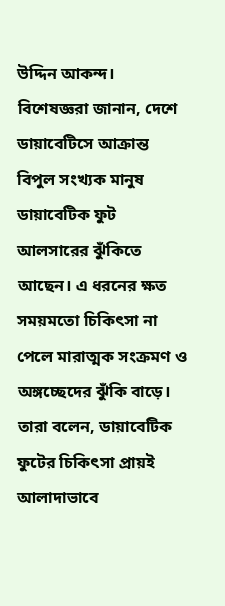উদ্দিন আকন্দ।
বিশেষজ্ঞরা জানান, দেশে ডায়াবেটিসে আক্রান্ত বিপুল সংখ্যক মানুষ ডায়াবেটিক ফুট আলসারের ঝুঁকিতে আছেন। এ ধরনের ক্ষত সময়মতো চিকিৎসা না পেলে মারাত্মক সংক্রমণ ও অঙ্গচ্ছেদের ঝুঁকি বাড়ে।
তারা বলেন, ডায়াবেটিক ফুটের চিকিৎসা প্রায়ই আলাদাভাবে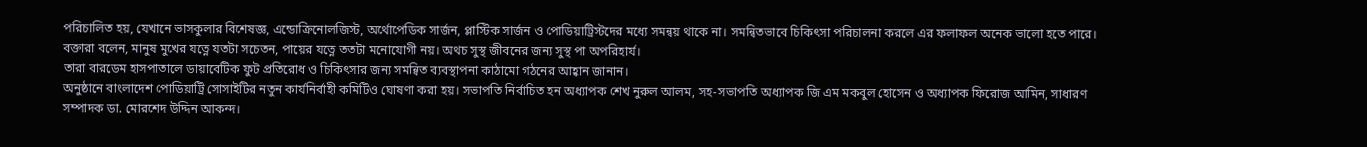পরিচালিত হয়, যেখানে ভাসকুলার বিশেষজ্ঞ, এন্ডোক্রিনোলজিস্ট, অর্থোপেডিক সার্জন, প্লাস্টিক সার্জন ও পোডিয়াট্রিস্টদের মধ্যে সমন্বয় থাকে না। সমন্বিতভাবে চিকিৎসা পরিচালনা করলে এর ফলাফল অনেক ভালো হতে পারে।
বক্তারা বলেন, মানুষ মুখের যত্নে যতটা সচেতন, পায়ের যত্নে ততটা মনোযোগী নয়। অথচ সুস্থ জীবনের জন্য সুস্থ পা অপরিহার্য।
তারা বারডেম হাসপাতালে ডায়াবেটিক ফুট প্রতিরোধ ও চিকিৎসার জন্য সমন্বিত ব্যবস্থাপনা কাঠামো গঠনের আহ্বান জানান।
অনুষ্ঠানে বাংলাদেশ পোডিয়াট্রি সোসাইটির নতুন কার্যনির্বাহী কমিটিও ঘোষণা করা হয়। সভাপতি নির্বাচিত হন অধ্যাপক শেখ নুরুল আলম, সহ-সভাপতি অধ্যাপক জি এম মকবুল হোসেন ও অধ্যাপক ফিরোজ আমিন, সাধারণ সম্পাদক ডা. মোরশেদ উদ্দিন আকন্দ।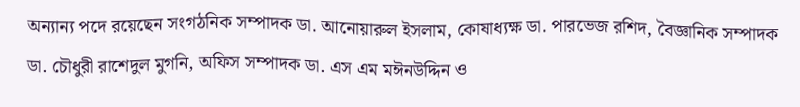অন্যান্য পদে রয়েছেন সংগঠনিক সম্পাদক ডা. আনোয়ারুল ইসলাম, কোষাধ্যক্ষ ডা. পারভেজ রশিদ, বৈজ্ঞানিক সম্পাদক ডা. চৌধুরী রাশেদুল মুগনি, অফিস সম্পাদক ডা. এস এম মঈনউদ্দিন ও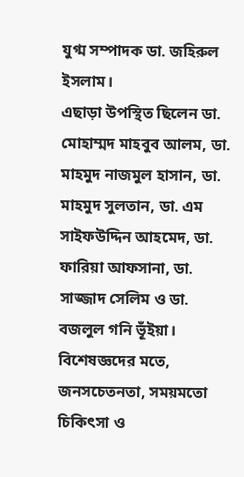যুগ্ম সম্পাদক ডা. জহিরুল ইসলাম।
এছাড়া উপস্থিত ছিলেন ডা. মোহাম্মদ মাহবুব আলম, ডা. মাহমুদ নাজমুল হাসান, ডা. মাহমুদ সুলতান, ডা. এম সাইফউদ্দিন আহমেদ, ডা. ফারিয়া আফসানা, ডা. সাজ্জাদ সেলিম ও ডা. বজলুল গনি ভূঁইয়া।
বিশেষজ্ঞদের মতে, জনসচেতনতা, সময়মতো চিকিৎসা ও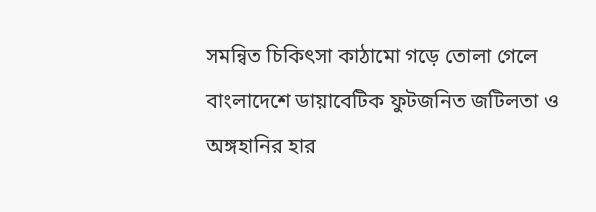সমন্বিত চিকিৎসা কাঠামো গড়ে তোলা গেলে বাংলাদেশে ডায়াবেটিক ফুটজনিত জটিলতা ও অঙ্গহানির হার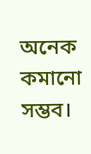অনেক কমানো সম্ভব।